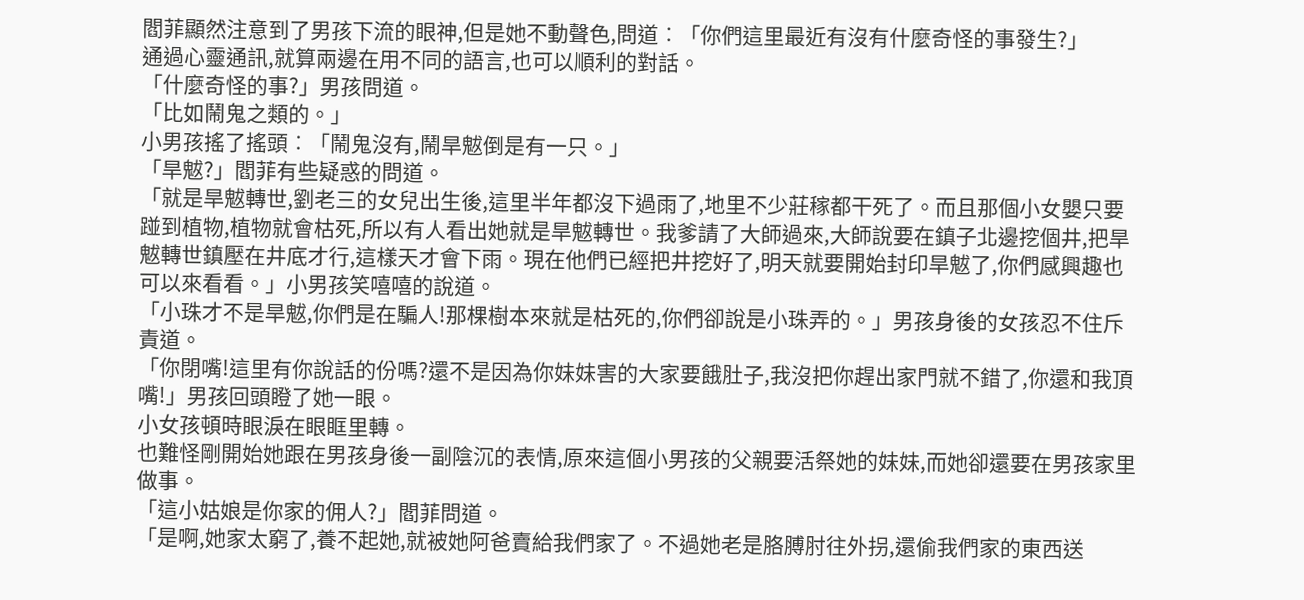閻菲顯然注意到了男孩下流的眼神,但是她不動聲色,問道︰「你們這里最近有沒有什麼奇怪的事發生?」
通過心靈通訊,就算兩邊在用不同的語言,也可以順利的對話。
「什麼奇怪的事?」男孩問道。
「比如鬧鬼之類的。」
小男孩搖了搖頭︰「鬧鬼沒有,鬧旱魃倒是有一只。」
「旱魃?」閻菲有些疑惑的問道。
「就是旱魃轉世,劉老三的女兒出生後,這里半年都沒下過雨了,地里不少莊稼都干死了。而且那個小女嬰只要踫到植物,植物就會枯死,所以有人看出她就是旱魃轉世。我爹請了大師過來,大師說要在鎮子北邊挖個井,把旱魃轉世鎮壓在井底才行,這樣天才會下雨。現在他們已經把井挖好了,明天就要開始封印旱魃了,你們感興趣也可以來看看。」小男孩笑嘻嘻的說道。
「小珠才不是旱魃,你們是在騙人!那棵樹本來就是枯死的,你們卻說是小珠弄的。」男孩身後的女孩忍不住斥責道。
「你閉嘴!這里有你說話的份嗎?還不是因為你妹妹害的大家要餓肚子,我沒把你趕出家門就不錯了,你還和我頂嘴!」男孩回頭瞪了她一眼。
小女孩頓時眼淚在眼眶里轉。
也難怪剛開始她跟在男孩身後一副陰沉的表情,原來這個小男孩的父親要活祭她的妹妹,而她卻還要在男孩家里做事。
「這小姑娘是你家的佣人?」閻菲問道。
「是啊,她家太窮了,養不起她,就被她阿爸賣給我們家了。不過她老是胳膊肘往外拐,還偷我們家的東西送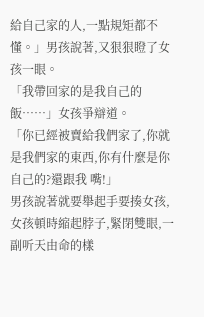給自己家的人,一點規矩都不懂。」男孩說著,又狠狠瞪了女孩一眼。
「我帶回家的是我自己的飯……」女孩爭辯道。
「你已經被賣給我們家了,你就是我們家的東西,你有什麼是你自己的?還跟我 嘴!」
男孩說著就要舉起手要揍女孩,女孩頓時縮起脖子,緊閉雙眼,一副听天由命的樣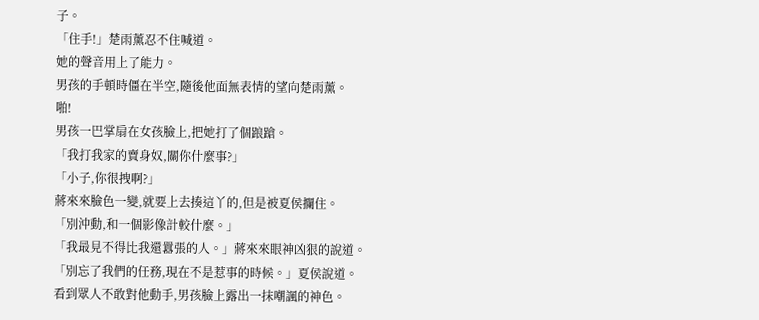子。
「住手!」楚雨薰忍不住喊道。
她的聲音用上了能力。
男孩的手頓時僵在半空,隨後他面無表情的望向楚雨薰。
啪!
男孩一巴掌扇在女孩臉上,把她打了個踉蹌。
「我打我家的賣身奴,關你什麼事?」
「小子,你很拽啊?」
蔣來來臉色一變,就要上去揍這丫的,但是被夏侯攔住。
「別沖動,和一個影像計較什麼。」
「我最見不得比我還囂張的人。」蔣來來眼神凶狠的說道。
「別忘了我們的任務,現在不是惹事的時候。」夏侯說道。
看到眾人不敢對他動手,男孩臉上露出一抹嘲諷的神色。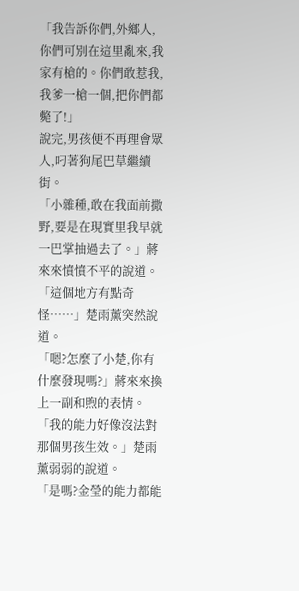「我告訴你們,外鄉人,你們可別在這里亂來,我家有槍的。你們敢惹我,我爹一槍一個,把你們都斃了!」
說完,男孩便不再理會眾人,叼著狗尾巴草繼續 街。
「小雜種,敢在我面前撒野,要是在現實里我早就一巴掌抽過去了。」蔣來來憤憤不平的說道。
「這個地方有點奇怪……」楚雨薰突然說道。
「嗯?怎麼了小楚,你有什麼發現嗎?」蔣來來換上一副和煦的表情。
「我的能力好像沒法對那個男孩生效。」楚雨薰弱弱的說道。
「是嗎?金瑩的能力都能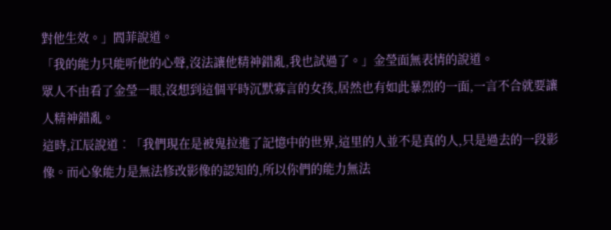對他生效。」閻菲說道。
「我的能力只能听他的心聲,沒法讓他精神錯亂,我也試過了。」金瑩面無表情的說道。
眾人不由看了金瑩一眼,沒想到這個平時沉默寡言的女孩,居然也有如此暴烈的一面,一言不合就要讓人精神錯亂。
這時,江辰說道︰「我們現在是被鬼拉進了記憶中的世界,這里的人並不是真的人,只是過去的一段影像。而心象能力是無法修改影像的認知的,所以你們的能力無法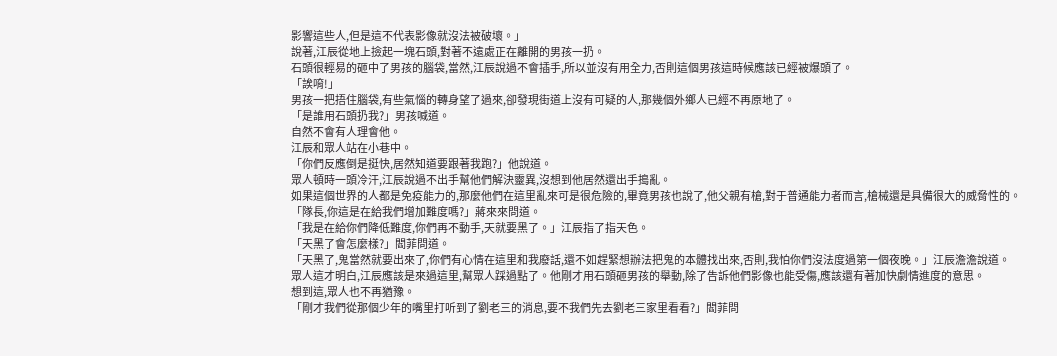影響這些人,但是這不代表影像就沒法被破壞。」
說著,江辰從地上撿起一塊石頭,對著不遠處正在離開的男孩一扔。
石頭很輕易的砸中了男孩的腦袋,當然,江辰說過不會插手,所以並沒有用全力,否則這個男孩這時候應該已經被爆頭了。
「誒唷!」
男孩一把捂住腦袋,有些氣惱的轉身望了過來,卻發現街道上沒有可疑的人,那幾個外鄉人已經不再原地了。
「是誰用石頭扔我?」男孩喊道。
自然不會有人理會他。
江辰和眾人站在小巷中。
「你們反應倒是挺快,居然知道要跟著我跑?」他說道。
眾人頓時一頭冷汗,江辰說過不出手幫他們解決靈異,沒想到他居然還出手搗亂。
如果這個世界的人都是免疫能力的,那麼他們在這里亂來可是很危險的,畢竟男孩也說了,他父親有槍,對于普通能力者而言,槍械還是具備很大的威脅性的。
「隊長,你這是在給我們增加難度嗎?」蔣來來問道。
「我是在給你們降低難度,你們再不動手,天就要黑了。」江辰指了指天色。
「天黑了會怎麼樣?」閻菲問道。
「天黑了,鬼當然就要出來了,你們有心情在這里和我廢話,還不如趕緊想辦法把鬼的本體找出來,否則,我怕你們沒法度過第一個夜晚。」江辰澹澹說道。
眾人這才明白,江辰應該是來過這里,幫眾人踩過點了。他剛才用石頭砸男孩的舉動,除了告訴他們影像也能受傷,應該還有著加快劇情進度的意思。
想到這,眾人也不再猶豫。
「剛才我們從那個少年的嘴里打听到了劉老三的消息,要不我們先去劉老三家里看看?」閻菲問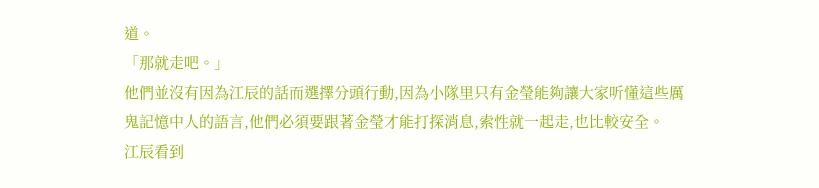道。
「那就走吧。」
他們並沒有因為江辰的話而選擇分頭行動,因為小隊里只有金瑩能夠讓大家听懂這些厲鬼記憶中人的語言,他們必須要跟著金瑩才能打探消息,索性就一起走,也比較安全。
江辰看到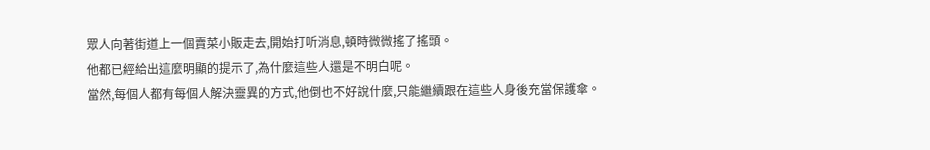眾人向著街道上一個賣菜小販走去,開始打听消息,頓時微微搖了搖頭。
他都已經給出這麼明顯的提示了,為什麼這些人還是不明白呢。
當然,每個人都有每個人解決靈異的方式,他倒也不好說什麼,只能繼續跟在這些人身後充當保護傘。